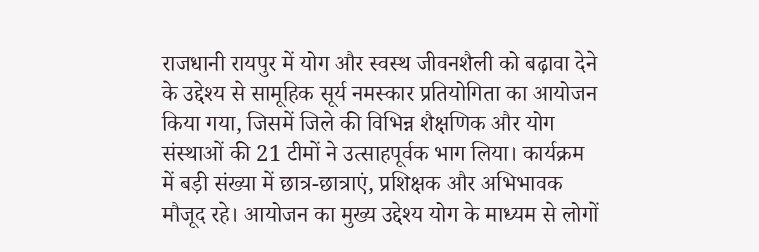राजधानी रायपुर में योग और स्वस्थ जीवनशैली को बढ़ावा देने के उद्देश्य से सामूहिक सूर्य नमस्कार प्रतियोगिता का आयोजन किया गया, जिसमें जिले की विभिन्न शैक्षणिक और योग संस्थाओं की 21 टीमों ने उत्साहपूर्वक भाग लिया। कार्यक्रम में बड़ी संख्या में छात्र-छात्राएं, प्रशिक्षक और अभिभावक मौजूद रहे। आयोजन का मुख्य उद्देश्य योग के माध्यम से लोगों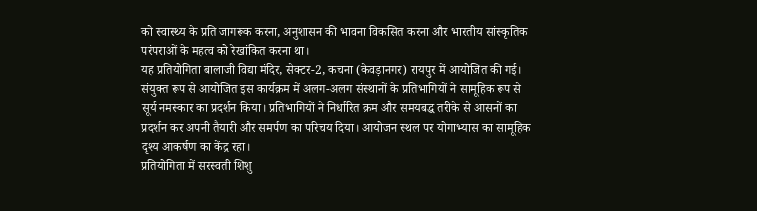को स्वास्थ्य के प्रति जागरूक करना, अनुशासन की भावना विकसित करना और भारतीय सांस्कृतिक परंपराओं के महत्व को रेखांकित करना था।
यह प्रतियोगिता बालाजी विद्या मंदिर, सेक्टर-2, कचना (केवड़ानगर) रायपुर में आयोजित की गई। संयुक्त रूप से आयोजित इस कार्यक्रम में अलग-अलग संस्थानों के प्रतिभागियों ने सामूहिक रूप से सूर्य नमस्कार का प्रदर्शन किया। प्रतिभागियों ने निर्धारित क्रम और समयबद्ध तरीके से आसनों का प्रदर्शन कर अपनी तैयारी और समर्पण का परिचय दिया। आयोजन स्थल पर योगाभ्यास का सामूहिक दृश्य आकर्षण का केंद्र रहा।
प्रतियोगिता में सरस्वती शिशु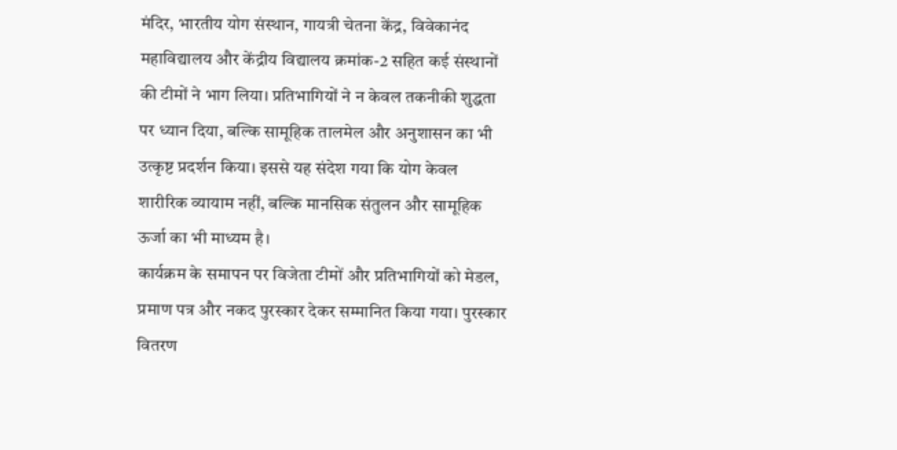मंदिर, भारतीय योग संस्थान, गायत्री चेतना केंद्र, विवेकानंद महाविद्यालय और केंद्रीय विद्यालय क्रमांक-2 सहित कई संस्थानों की टीमों ने भाग लिया। प्रतिभागियों ने न केवल तकनीकी शुद्धता पर ध्यान दिया, बल्कि सामूहिक तालमेल और अनुशासन का भी उत्कृष्ट प्रदर्शन किया। इससे यह संदेश गया कि योग केवल शारीरिक व्यायाम नहीं, बल्कि मानसिक संतुलन और सामूहिक ऊर्जा का भी माध्यम है।
कार्यक्रम के समापन पर विजेता टीमों और प्रतिभागियों को मेडल, प्रमाण पत्र और नकद पुरस्कार देकर सम्मानित किया गया। पुरस्कार वितरण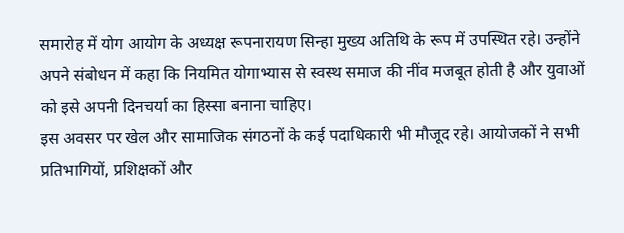समारोह में योग आयोग के अध्यक्ष रूपनारायण सिन्हा मुख्य अतिथि के रूप में उपस्थित रहे। उन्होंने अपने संबोधन में कहा कि नियमित योगाभ्यास से स्वस्थ समाज की नींव मजबूत होती है और युवाओं को इसे अपनी दिनचर्या का हिस्सा बनाना चाहिए।
इस अवसर पर खेल और सामाजिक संगठनों के कई पदाधिकारी भी मौजूद रहे। आयोजकों ने सभी प्रतिभागियों, प्रशिक्षकों और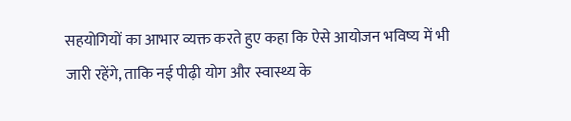सहयोगियों का आभार व्यक्त करते हुए कहा कि ऐसे आयोजन भविष्य में भी जारी रहेंगे, ताकि नई पीढ़ी योग और स्वास्थ्य के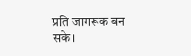प्रति जागरूक बन सके।